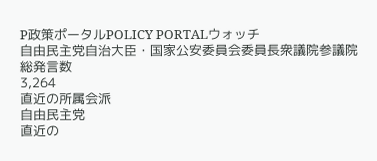P政策ポータルPOLICY PORTALウォッチ
自由民主党自治大臣・国家公安委員会委員長衆議院参議院
総発言数
3,264
直近の所属会派
自由民主党
直近の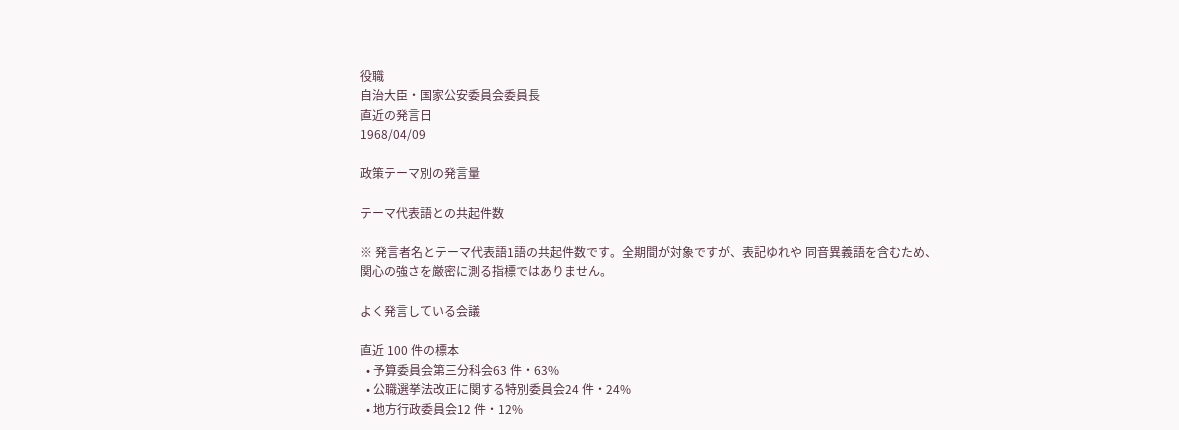役職
自治大臣・国家公安委員会委員長
直近の発言日
1968/04/09

政策テーマ別の発言量

テーマ代表語との共起件数

※ 発言者名とテーマ代表語1語の共起件数です。全期間が対象ですが、表記ゆれや 同音異義語を含むため、関心の強さを厳密に測る指標ではありません。

よく発言している会議

直近 100 件の標本
  • 予算委員会第三分科会63 件・63%
  • 公職選挙法改正に関する特別委員会24 件・24%
  • 地方行政委員会12 件・12%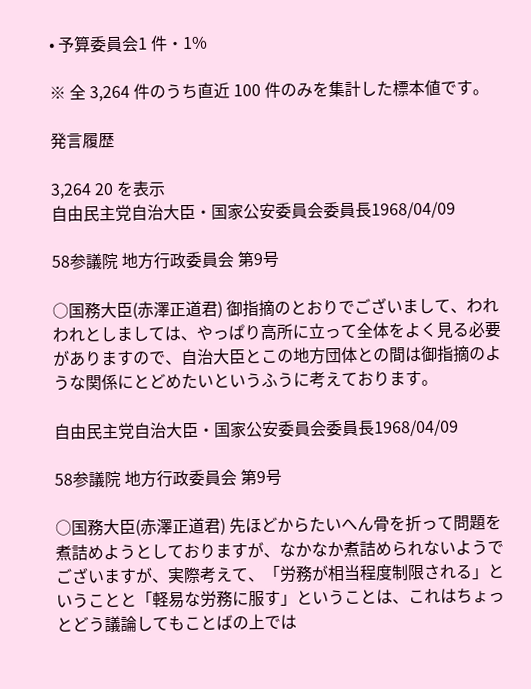• 予算委員会1 件・1%

※ 全 3,264 件のうち直近 100 件のみを集計した標本値です。

発言履歴

3,264 20 を表示
自由民主党自治大臣・国家公安委員会委員長1968/04/09

58参議院 地方行政委員会 第9号

○国務大臣(赤澤正道君) 御指摘のとおりでございまして、われわれとしましては、やっぱり高所に立って全体をよく見る必要がありますので、自治大臣とこの地方団体との間は御指摘のような関係にとどめたいというふうに考えております。

自由民主党自治大臣・国家公安委員会委員長1968/04/09

58参議院 地方行政委員会 第9号

○国務大臣(赤澤正道君) 先ほどからたいへん骨を折って問題を煮詰めようとしておりますが、なかなか煮詰められないようでございますが、実際考えて、「労務が相当程度制限される」ということと「軽易な労務に服す」ということは、これはちょっとどう議論してもことばの上では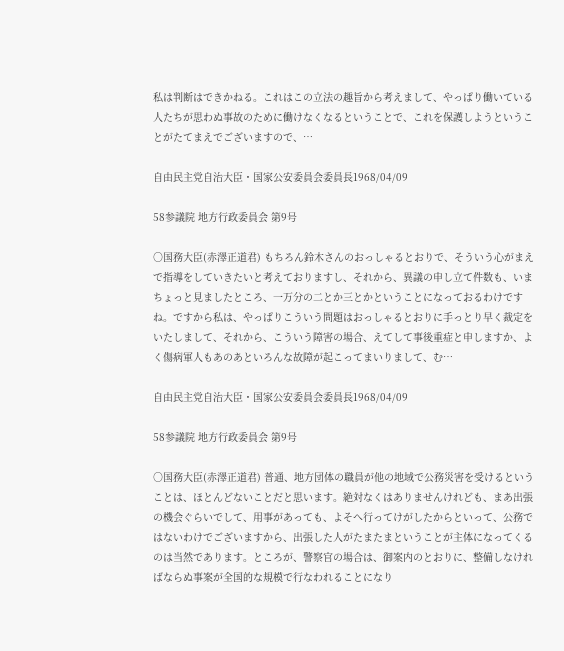私は判断はできかねる。これはこの立法の趣旨から考えまして、やっぱり働いている人たちが思わぬ事故のために働けなくなるということで、これを保護しようということがたてまえでございますので、…

自由民主党自治大臣・国家公安委員会委員長1968/04/09

58参議院 地方行政委員会 第9号

○国務大臣(赤澤正道君) もちろん鈴木さんのおっしゃるとおりで、そういう心がまえで指導をしていきたいと考えておりますし、それから、異議の申し立て件数も、いまちょっと見ましたところ、一万分の二とか三とかということになっておるわけですね。ですから私は、やっぱりこういう問題はおっしゃるとおりに手っとり早く裁定をいたしまして、それから、こういう障害の場合、えてして事後重症と申しますか、よく傷病軍人もあのあといろんな故障が起こってまいりまして、む…

自由民主党自治大臣・国家公安委員会委員長1968/04/09

58参議院 地方行政委員会 第9号

○国務大臣(赤澤正道君) 普通、地方団体の職員が他の地域で公務災害を受けるということは、ほとんどないことだと思います。絶対なくはありませんけれども、まあ出張の機会ぐらいでして、用事があっても、よそへ行ってけがしたからといって、公務ではないわけでございますから、出張した人がたまたまということが主体になってくるのは当然であります。ところが、警察官の場合は、御案内のとおりに、整備しなければならぬ事案が全国的な規模で行なわれることになり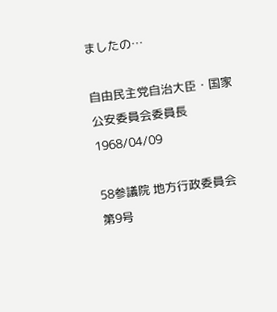ましたの…

自由民主党自治大臣・国家公安委員会委員長1968/04/09

58参議院 地方行政委員会 第9号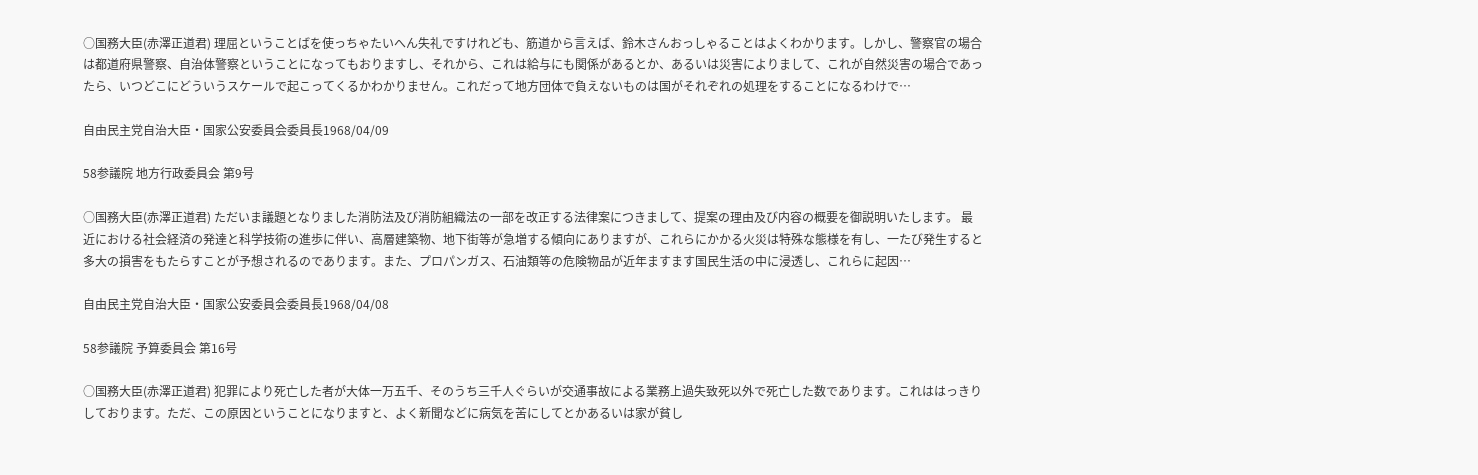○国務大臣(赤澤正道君) 理屈ということばを使っちゃたいへん失礼ですけれども、筋道から言えば、鈴木さんおっしゃることはよくわかります。しかし、警察官の場合は都道府県警察、自治体警察ということになってもおりますし、それから、これは給与にも関係があるとか、あるいは災害によりまして、これが自然災害の場合であったら、いつどこにどういうスケールで起こってくるかわかりません。これだって地方団体で負えないものは国がそれぞれの処理をすることになるわけで…

自由民主党自治大臣・国家公安委員会委員長1968/04/09

58参議院 地方行政委員会 第9号

○国務大臣(赤澤正道君) ただいま議題となりました消防法及び消防組織法の一部を改正する法律案につきまして、提案の理由及び内容の概要を御説明いたします。 最近における社会経済の発達と科学技術の進歩に伴い、高層建築物、地下街等が急増する傾向にありますが、これらにかかる火災は特殊な態様を有し、一たび発生すると多大の損害をもたらすことが予想されるのであります。また、プロパンガス、石油類等の危険物品が近年ますます国民生活の中に浸透し、これらに起因…

自由民主党自治大臣・国家公安委員会委員長1968/04/08

58参議院 予算委員会 第16号

○国務大臣(赤澤正道君) 犯罪により死亡した者が大体一万五千、そのうち三千人ぐらいが交通事故による業務上過失致死以外で死亡した数であります。これははっきりしております。ただ、この原因ということになりますと、よく新聞などに病気を苦にしてとかあるいは家が貧し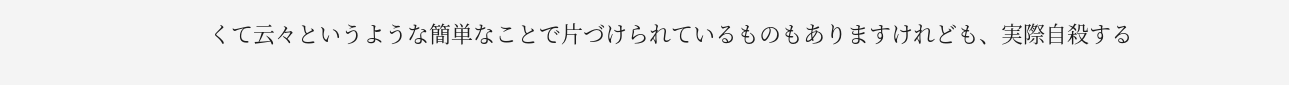くて云々というような簡単なことで片づけられているものもありますけれども、実際自殺する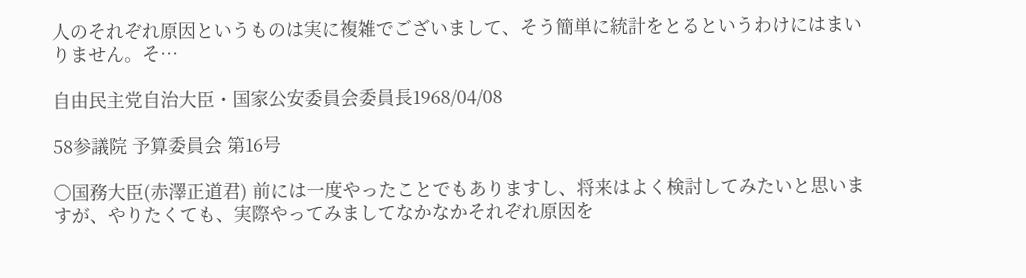人のそれぞれ原因というものは実に複雑でございまして、そう簡単に統計をとるというわけにはまいりません。そ…

自由民主党自治大臣・国家公安委員会委員長1968/04/08

58参議院 予算委員会 第16号

○国務大臣(赤澤正道君) 前には一度やったことでもありますし、将来はよく検討してみたいと思いますが、やりたくても、実際やってみましてなかなかそれぞれ原因を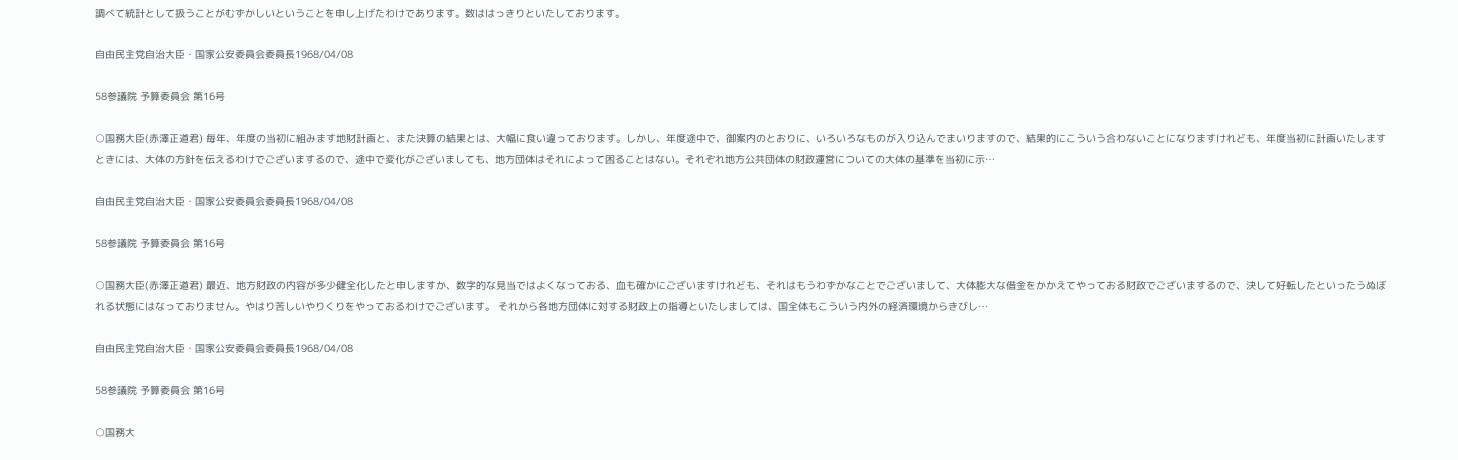調べて統計として扱うことがむずかしいということを申し上げたわけであります。数ははっきりといたしております。

自由民主党自治大臣・国家公安委員会委員長1968/04/08

58参議院 予算委員会 第16号

○国務大臣(赤澤正道君) 毎年、年度の当初に組みます地財計画と、また決算の結果とは、大幅に食い違っております。しかし、年度途中で、御案内のとおりに、いろいろなものが入り込んでまいりますので、結果的にこういう合わないことになりますけれども、年度当初に計画いたしますときには、大体の方針を伝えるわけでございまするので、途中で変化がございましても、地方団体はそれによって困ることはない。それぞれ地方公共団体の財政運営についての大体の基準を当初に示…

自由民主党自治大臣・国家公安委員会委員長1968/04/08

58参議院 予算委員会 第16号

○国務大臣(赤澤正道君) 最近、地方財政の内容が多少健全化したと申しますか、数字的な見当ではよくなっておる、血も確かにございますけれども、それはもうわずかなことでございまして、大体膨大な借金をかかえてやっておる財政でございまするので、決して好転したといったうぬぼれる状態にはなっておりません。やはり苦しいやりくりをやっておるわけでございます。 それから各地方団体に対する財政上の指導といたしましては、国全体もこういう内外の経済環境からきびし…

自由民主党自治大臣・国家公安委員会委員長1968/04/08

58参議院 予算委員会 第16号

○国務大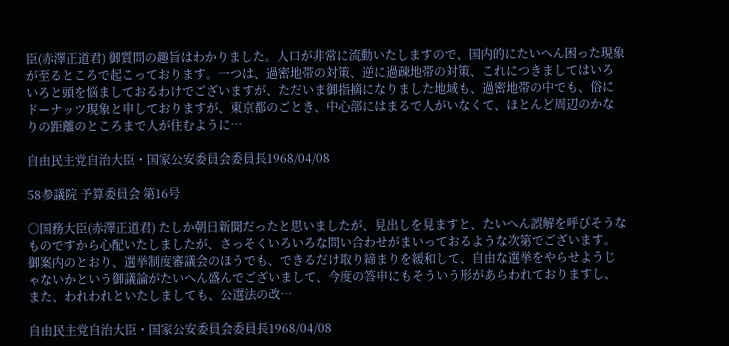臣(赤澤正道君) 御質問の趣旨はわかりました。人口が非常に流動いたしますので、国内的にたいへん困った現象が至るところで起こっております。一つは、過密地帯の対策、逆に過疎地帯の対策、これにつきましてはいろいろと頭を悩ましておるわけでございますが、ただいま御指摘になりました地域も、過密地帯の中でも、俗にドーナッツ現象と申しておりますが、東京都のごとき、中心部にはまるで人がいなくて、ほとんど周辺のかなりの距離のところまで人が住むように…

自由民主党自治大臣・国家公安委員会委員長1968/04/08

58参議院 予算委員会 第16号

○国務大臣(赤澤正道君) たしか朝日新聞だったと思いましたが、見出しを見ますと、たいへん誤解を呼びそうなものですから心配いたしましたが、さっそくいろいろな問い合わせがまいっておるような次第でございます。御案内のとおり、選挙制度審議会のほうでも、できるだけ取り締まりを緩和して、自由な選挙をやらせようじゃないかという御議論がたいへん盛んでございまして、今度の答申にもそういう形があらわれておりますし、また、われわれといたしましても、公選法の改…

自由民主党自治大臣・国家公安委員会委員長1968/04/08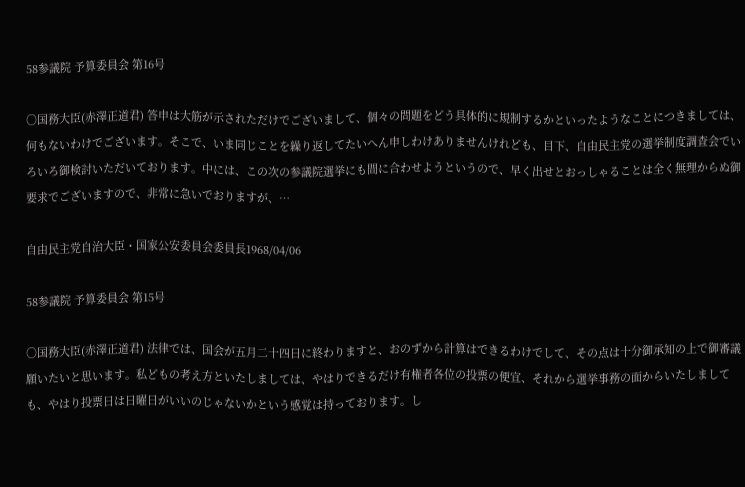58参議院 予算委員会 第16号

○国務大臣(赤澤正道君) 答申は大筋が示されただけでございまして、個々の問題をどう具体的に規制するかといったようなことにつきましては、何もないわけでございます。そこで、いま同じことを繰り返してたいへん申しわけありませんけれども、目下、自由民主党の選挙制度調査会でいろいろ御検討いただいております。中には、この次の参議院選挙にも間に合わせようというので、早く出せとおっしゃることは全く無理からぬ御要求でございますので、非常に急いでおりますが、…

自由民主党自治大臣・国家公安委員会委員長1968/04/06

58参議院 予算委員会 第15号

○国務大臣(赤澤正道君) 法律では、国会が五月二十四日に終わりますと、おのずから計算はできるわけでして、その点は十分御承知の上で御審議願いたいと思います。私どもの考え方といたしましては、やはりできるだけ有権者各位の投票の便宜、それから選挙事務の面からいたしましても、やはり投票日は日曜日がいいのじゃないかという感覚は持っております。し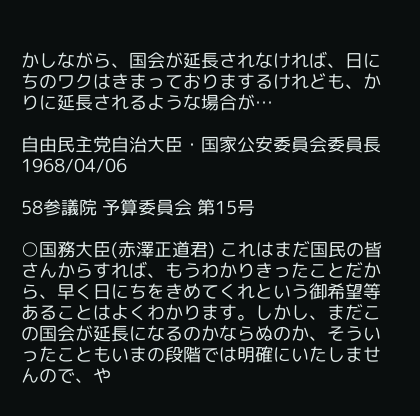かしながら、国会が延長されなければ、日にちのワクはきまっておりまするけれども、かりに延長されるような場合が…

自由民主党自治大臣・国家公安委員会委員長1968/04/06

58参議院 予算委員会 第15号

○国務大臣(赤澤正道君) これはまだ国民の皆さんからすれば、もうわかりきったことだから、早く日にちをきめてくれという御希望等あることはよくわかります。しかし、まだこの国会が延長になるのかならぬのか、そういったこともいまの段階では明確にいたしませんので、や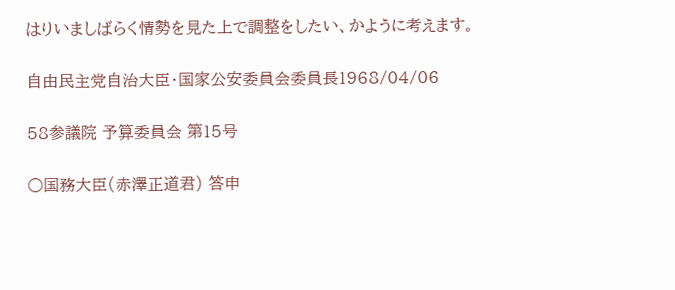はりいましばらく情勢を見た上で調整をしたい、かように考えます。

自由民主党自治大臣・国家公安委員会委員長1968/04/06

58参議院 予算委員会 第15号

○国務大臣(赤澤正道君) 答申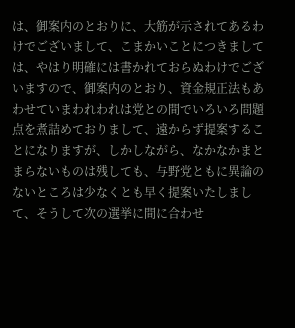は、御案内のとおりに、大筋が示されてあるわけでございまして、こまかいことにつきましては、やはり明確には書かれておらぬわけでございますので、御案内のとおり、資金規正法もあわせていまわれわれは党との間でいろいろ問題点を煮詰めておりまして、遠からず提案することになりますが、しかしながら、なかなかまとまらないものは残しても、与野党ともに異論のないところは少なくとも早く提案いたしまして、そうして次の選挙に間に合わせ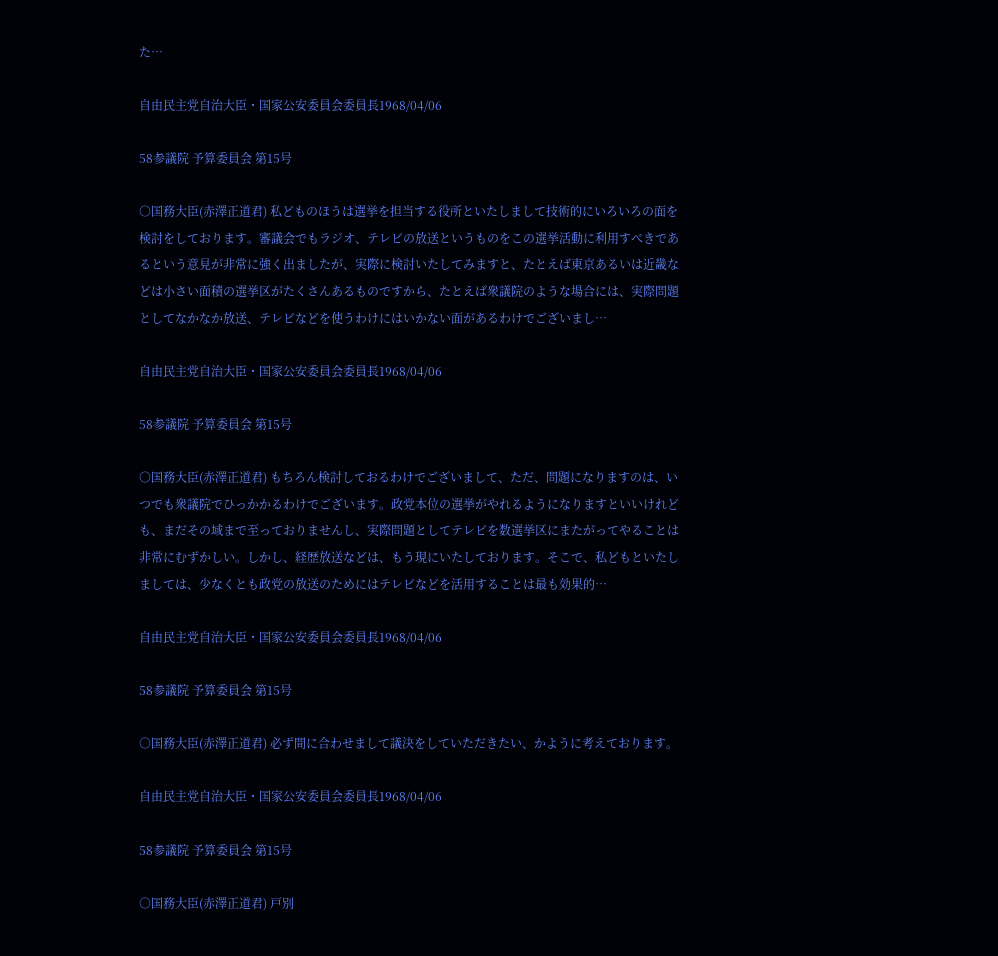た…

自由民主党自治大臣・国家公安委員会委員長1968/04/06

58参議院 予算委員会 第15号

○国務大臣(赤澤正道君) 私どものほうは選挙を担当する役所といたしまして技術的にいろいろの面を検討をしております。審議会でもラジオ、テレビの放送というものをこの選挙活動に利用すべきであるという意見が非常に強く出ましたが、実際に検討いたしてみますと、たとえば東京あるいは近畿などは小さい面積の選挙区がたくさんあるものですから、たとえば衆議院のような場合には、実際問題としてなかなか放送、テレビなどを使うわけにはいかない面があるわけでございまし…

自由民主党自治大臣・国家公安委員会委員長1968/04/06

58参議院 予算委員会 第15号

○国務大臣(赤澤正道君) もちろん検討しておるわけでございまして、ただ、問題になりますのは、いつでも衆議院でひっかかるわけでございます。政党本位の選挙がやれるようになりますといいけれども、まだその域まで至っておりませんし、実際問題としてテレビを数選挙区にまたがってやることは非常にむずかしい。しかし、経歴放送などは、もう現にいたしております。そこで、私どもといたしましては、少なくとも政党の放送のためにはテレビなどを活用することは最も効果的…

自由民主党自治大臣・国家公安委員会委員長1968/04/06

58参議院 予算委員会 第15号

○国務大臣(赤澤正道君) 必ず間に合わせまして議決をしていただきたい、かように考えております。

自由民主党自治大臣・国家公安委員会委員長1968/04/06

58参議院 予算委員会 第15号

○国務大臣(赤澤正道君) 戸別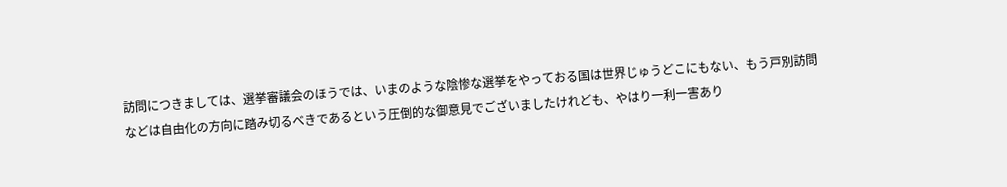訪問につきましては、選挙審議会のほうでは、いまのような陰惨な選挙をやっておる国は世界じゅうどこにもない、もう戸別訪問などは自由化の方向に踏み切るべきであるという圧倒的な御意見でございましたけれども、やはり一利一害あり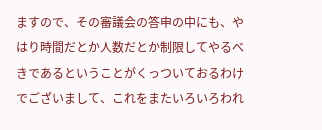ますので、その審議会の答申の中にも、やはり時間だとか人数だとか制限してやるべきであるということがくっついておるわけでございまして、これをまたいろいろわれ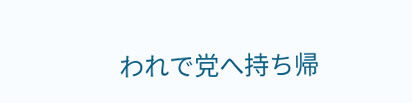われで党へ持ち帰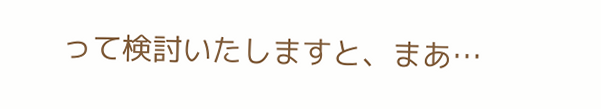って検討いたしますと、まあ…